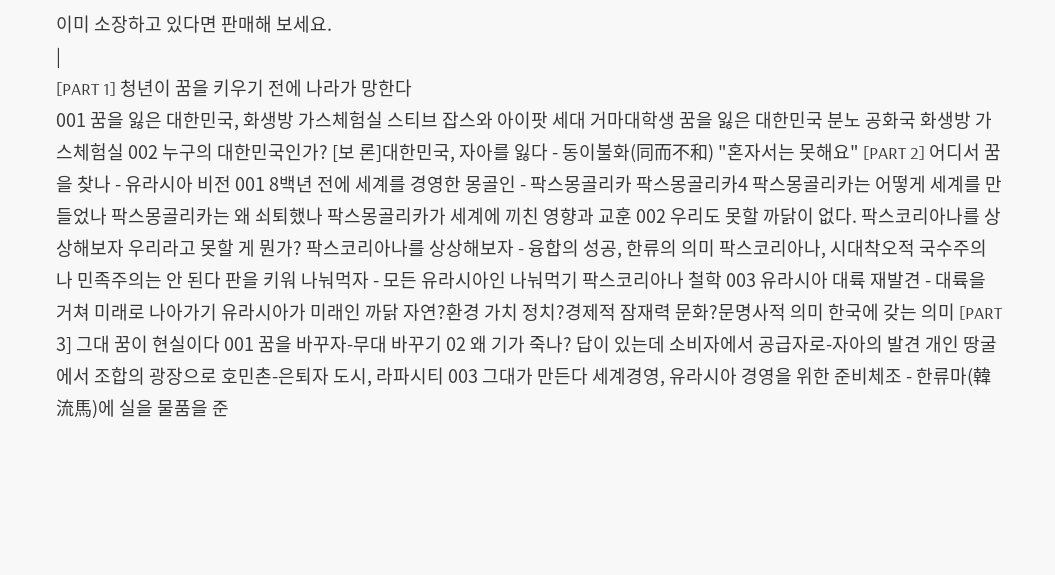이미 소장하고 있다면 판매해 보세요.
|
[PART 1] 청년이 꿈을 키우기 전에 나라가 망한다
001 꿈을 잃은 대한민국, 화생방 가스체험실 스티브 잡스와 아이팟 세대 거마대학생 꿈을 잃은 대한민국 분노 공화국 화생방 가스체험실 002 누구의 대한민국인가? [보 론]대한민국, 자아를 잃다 - 동이불화(同而不和) "혼자서는 못해요" [PART 2] 어디서 꿈을 찾나 - 유라시아 비전 001 8백년 전에 세계를 경영한 몽골인 - 팍스몽골리카 팍스몽골리카4 팍스몽골리카는 어떻게 세계를 만들었나 팍스몽골리카는 왜 쇠퇴했나 팍스몽골리카가 세계에 끼친 영향과 교훈 002 우리도 못할 까닭이 없다. 팍스코리아나를 상상해보자 우리라고 못할 게 뭔가? 팍스코리아나를 상상해보자 - 융합의 성공, 한류의 의미 팍스코리아나, 시대착오적 국수주의나 민족주의는 안 된다 판을 키워 나눠먹자 - 모든 유라시아인 나눠먹기 팍스코리아나 철학 003 유라시아 대륙 재발견 - 대륙을 거쳐 미래로 나아가기 유라시아가 미래인 까닭 자연?환경 가치 정치?경제적 잠재력 문화?문명사적 의미 한국에 갖는 의미 [PART 3] 그대 꿈이 현실이다 001 꿈을 바꾸자-무대 바꾸기 02 왜 기가 죽나? 답이 있는데 소비자에서 공급자로-자아의 발견 개인 땅굴에서 조합의 광장으로 호민촌-은퇴자 도시, 라파시티 003 그대가 만든다 세계경영, 유라시아 경영을 위한 준비체조 - 한류마(韓流馬)에 실을 물품을 준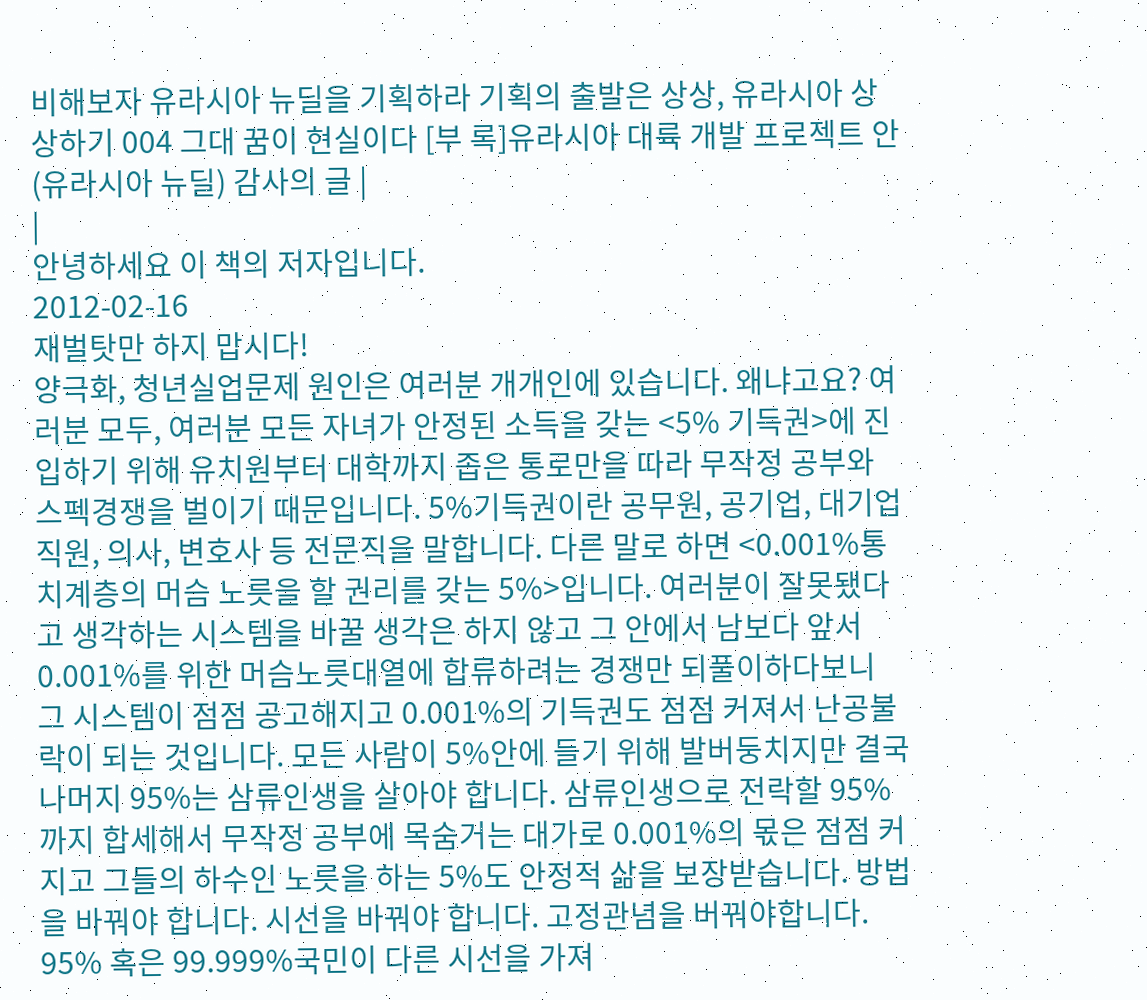비해보자 유라시아 뉴딜을 기획하라 기획의 출발은 상상, 유라시아 상상하기 004 그대 꿈이 현실이다 [부 록]유라시아 대륙 개발 프로젝트 안 (유라시아 뉴딜) 감사의 글 |
|
안녕하세요 이 책의 저자입니다.
2012-02-16
재벌탓만 하지 맙시다!
양극화, 청년실업문제 원인은 여러분 개개인에 있습니다. 왜냐고요? 여러분 모두, 여러분 모든 자녀가 안정된 소득을 갖는 <5% 기득권>에 진입하기 위해 유치원부터 대학까지 좁은 통로만을 따라 무작정 공부와 스펙경쟁을 벌이기 때문입니다. 5%기득권이란 공무원, 공기업, 대기업직원, 의사, 변호사 등 전문직을 말합니다. 다른 말로 하면 <0.001%통치계층의 머슴 노릇을 할 권리를 갖는 5%>입니다. 여러분이 잘못됐다고 생각하는 시스템을 바꿀 생각은 하지 않고 그 안에서 남보다 앞서 0.001%를 위한 머슴노릇대열에 합류하려는 경쟁만 되풀이하다보니 그 시스템이 점점 공고해지고 0.001%의 기득권도 점점 커져서 난공불락이 되는 것입니다. 모든 사람이 5%안에 들기 위해 발버둥치지만 결국 나머지 95%는 삼류인생을 살아야 합니다. 삼류인생으로 전락할 95%까지 합세해서 무작정 공부에 목숨거는 대가로 0.001%의 몫은 점점 커지고 그들의 하수인 노릇을 하는 5%도 안정적 삶을 보장받습니다. 방법을 바꿔야 합니다. 시선을 바꿔야 합니다. 고정관념을 버꿔야합니다. 95% 혹은 99.999%국민이 다른 시선을 가져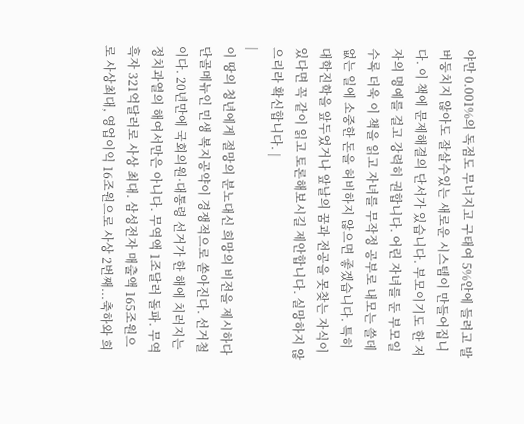야만 0.001%의 독점도 무너지고 구태여 5%안에 들려고 발버둥치지 않아도 잘살수있는 새로운 시스템이 만들어집니다. 이 책에 문제해결의 단서가 있습니다. 부모이기도 한 저자의 명예를 걸고 강력히 권합니다. 어린 자녀를 둔 부모일수록 더욱 이 책을 읽고 자녀를 무작정 공부로 내모는 쓸데없는 일에 소중한 돈을 허비하지 않으면 좋겠습니다. 특히 대학진학을 앞두었거나 앞날의 꿈과 전공을 못찾는 자식이 있다면 꼭 같이 읽고 토론해보시길 제안합니다. 실망하지 않으리라 확신합니다. |
|
이 땅의 청년에게 절망의 분노대신 희망의 비전을 제시하다
단골메뉴인 민생 복지공약이 경쟁적으로 쏟아진다. 선거철이다. 20년만에 국회의원·대통령 선거가 한 해에 치러지는 정치과열의 해여서만은 아니다. 무역액 1조달러 돌파. 무역흑자 321억달러로 사상 최대. 삼성전자 매출액 165조원으로 사상최대, 영업이익 16조원으로 사상 2번째...축하와 희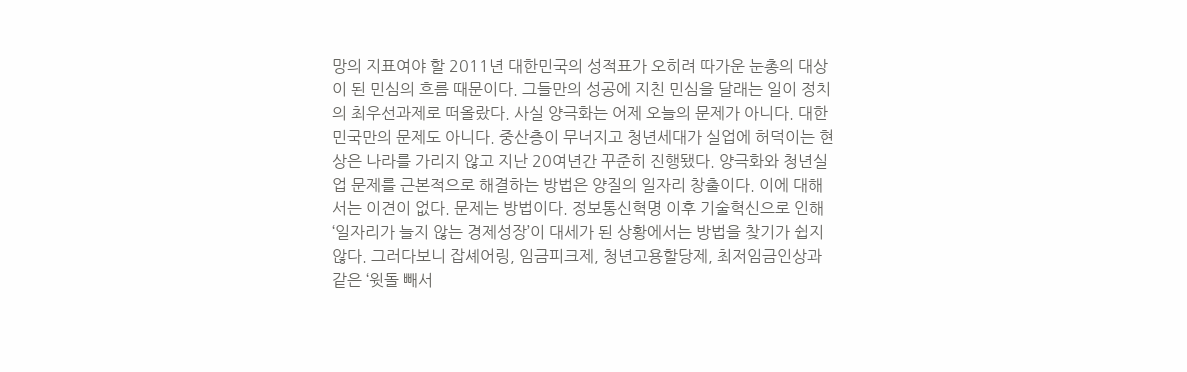망의 지표여야 할 2011년 대한민국의 성적표가 오히려 따가운 눈총의 대상이 된 민심의 흐름 때문이다. 그들만의 성공에 지친 민심을 달래는 일이 정치의 최우선과제로 떠올랐다. 사실 양극화는 어제 오늘의 문제가 아니다. 대한민국만의 문제도 아니다. 중산층이 무너지고 청년세대가 실업에 허덕이는 현상은 나라를 가리지 않고 지난 20여년간 꾸준히 진행됐다. 양극화와 청년실업 문제를 근본적으로 해결하는 방법은 양질의 일자리 창출이다. 이에 대해서는 이견이 없다. 문제는 방법이다. 정보통신혁명 이후 기술혁신으로 인해 ‘일자리가 늘지 않는 경제성장’이 대세가 된 상황에서는 방법을 찾기가 쉽지 않다. 그러다보니 잡셰어링, 임금피크제, 청년고용할당제, 최저임금인상과 같은 ‘윗돌 빼서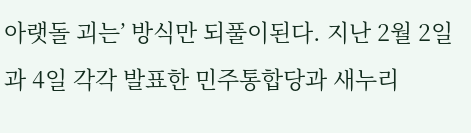아랫돌 괴는’ 방식만 되풀이된다. 지난 2월 2일과 4일 각각 발표한 민주통합당과 새누리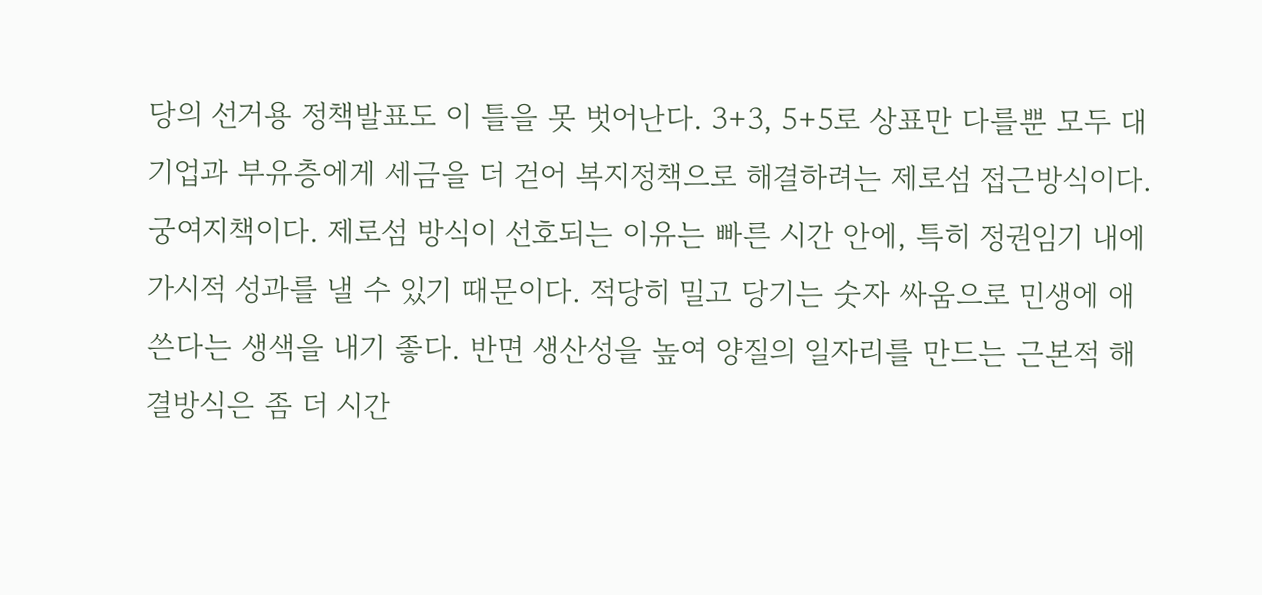당의 선거용 정책발표도 이 틀을 못 벗어난다. 3+3, 5+5로 상표만 다를뿐 모두 대기업과 부유층에게 세금을 더 걷어 복지정책으로 해결하려는 제로섬 접근방식이다. 궁여지책이다. 제로섬 방식이 선호되는 이유는 빠른 시간 안에, 특히 정권임기 내에 가시적 성과를 낼 수 있기 때문이다. 적당히 밀고 당기는 숫자 싸움으로 민생에 애쓴다는 생색을 내기 좋다. 반면 생산성을 높여 양질의 일자리를 만드는 근본적 해결방식은 좀 더 시간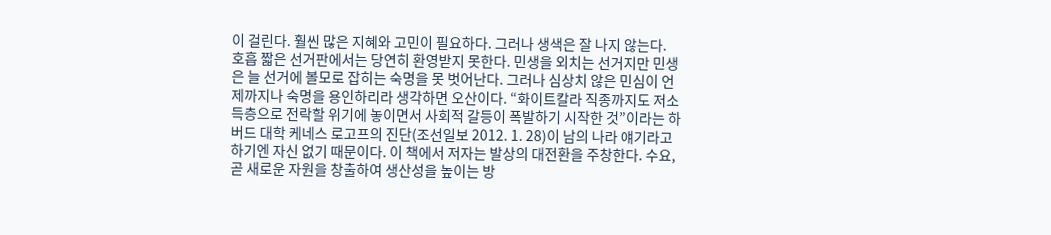이 걸린다. 훨씬 많은 지혜와 고민이 필요하다. 그러나 생색은 잘 나지 않는다. 호흡 짧은 선거판에서는 당연히 환영받지 못한다. 민생을 외치는 선거지만 민생은 늘 선거에 볼모로 잡히는 숙명을 못 벗어난다. 그러나 심상치 않은 민심이 언제까지나 숙명을 용인하리라 생각하면 오산이다. “화이트칼라 직종까지도 저소득층으로 전락할 위기에 놓이면서 사회적 갈등이 폭발하기 시작한 것”이라는 하버드 대학 케네스 로고프의 진단(조선일보 2012. 1. 28)이 남의 나라 얘기라고 하기엔 자신 없기 때문이다. 이 책에서 저자는 발상의 대전환을 주창한다. 수요, 곧 새로운 자원을 창출하여 생산성을 높이는 방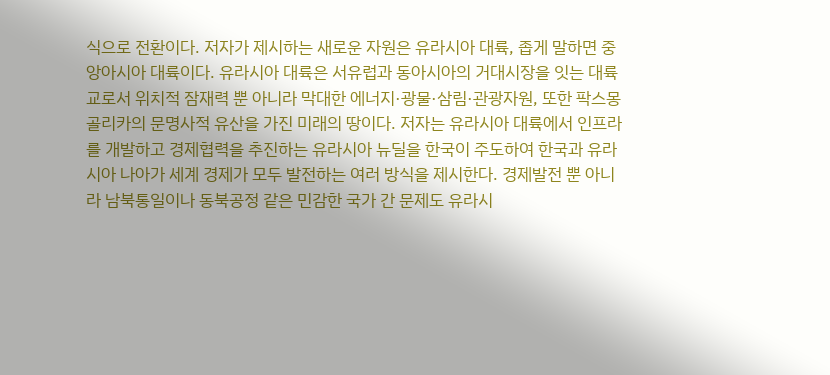식으로 전환이다. 저자가 제시하는 새로운 자원은 유라시아 대륙, 좁게 말하면 중앙아시아 대륙이다. 유라시아 대륙은 서유럽과 동아시아의 거대시장을 잇는 대륙교로서 위치적 잠재력 뿐 아니라 막대한 에너지·광물·삼림·관광자원, 또한 팍스몽골리카의 문명사적 유산을 가진 미래의 땅이다. 저자는 유라시아 대륙에서 인프라를 개발하고 경제협력을 추진하는 유라시아 뉴딜을 한국이 주도하여 한국과 유라시아 나아가 세계 경제가 모두 발전하는 여러 방식을 제시한다. 경제발전 뿐 아니라 남북통일이나 동북공정 같은 민감한 국가 간 문제도 유라시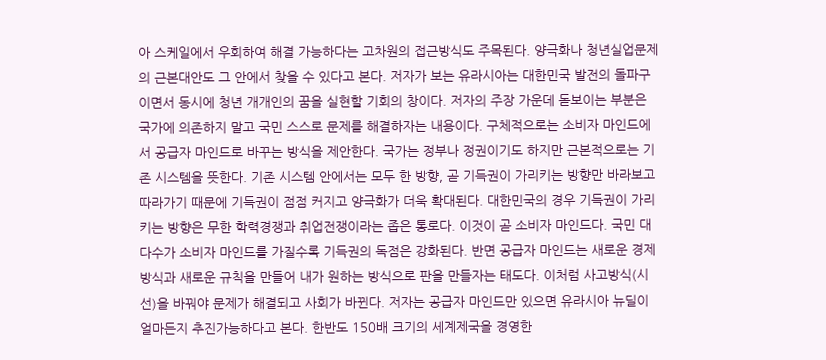아 스케일에서 우회하여 해결 가능하다는 고차원의 접근방식도 주목된다. 양극화나 청년실업문제의 근본대안도 그 안에서 찾을 수 있다고 본다. 저자가 보는 유라시아는 대한민국 발전의 돌파구이면서 동시에 청년 개개인의 꿈을 실현할 기회의 창이다. 저자의 주장 가운데 돋보이는 부분은 국가에 의존하지 말고 국민 스스로 문제를 해결하자는 내용이다. 구체적으로는 소비자 마인드에서 공급자 마인드로 바꾸는 방식을 제안한다. 국가는 정부나 정권이기도 하지만 근본적으로는 기존 시스템을 뜻한다. 기존 시스템 안에서는 모두 한 방향, 곧 기득권이 가리키는 방향만 바라보고 따라가기 때문에 기득권이 점점 커지고 양극화가 더욱 확대된다. 대한민국의 경우 기득권이 가리키는 방향은 무한 학력경쟁과 취업전쟁이라는 좁은 통로다. 이것이 곧 소비자 마인드다. 국민 대다수가 소비자 마인드를 가질수록 기득권의 독점은 강화된다. 반면 공급자 마인드는 새로운 경제방식과 새로운 규칙을 만들어 내가 원하는 방식으로 판을 만들자는 태도다. 이처럼 사고방식(시선)을 바꿔야 문제가 해결되고 사회가 바뀐다. 저자는 공급자 마인드만 있으면 유라시아 뉴딜이 얼마든지 추진가능하다고 본다. 한반도 150배 크기의 세계제국을 경영한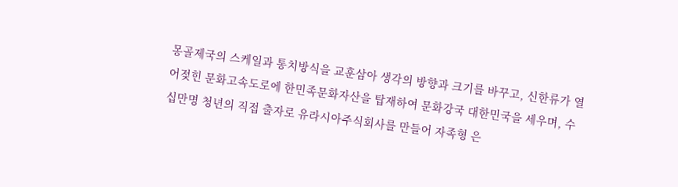몽골제국의 스케일과 통치방식을 교훈삼아 생각의 방향과 크기를 바꾸고, 신한류가 열어젖힌 문화고속도로에 한민족문화자산을 탑재하여 문화강국 대한민국을 세우며, 수십만명 청년의 직접 출자로 유라시아주식회사를 만들어 자족형 은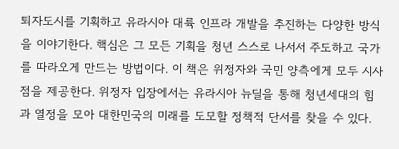퇴자도시를 기획하고 유라시아 대륙 인프라 개발을 추진하는 다양한 방식을 이야기한다. 핵심은 그 모든 기획을 청년 스스로 나서서 주도하고 국가를 따라오게 만드는 방법이다. 이 책은 위정자와 국민 양측에게 모두 시사점을 제공한다. 위정자 입장에서는 유라시아 뉴딜을 통해 청년세대의 힘과 열정을 모아 대한민국의 미래를 도모할 정책적 단서를 찾을 수 있다.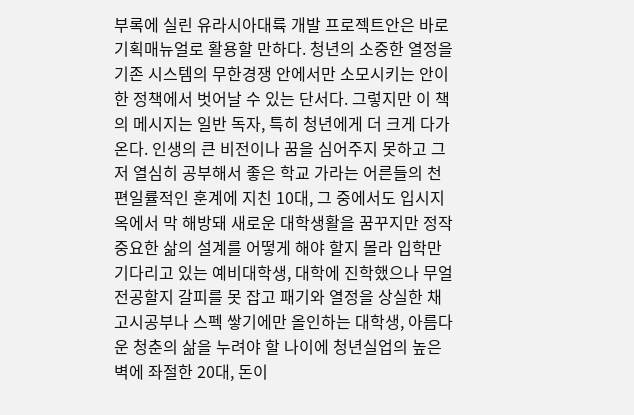부록에 실린 유라시아대륙 개발 프로젝트안은 바로 기획매뉴얼로 활용할 만하다. 청년의 소중한 열정을 기존 시스템의 무한경쟁 안에서만 소모시키는 안이한 정책에서 벗어날 수 있는 단서다. 그렇지만 이 책의 메시지는 일반 독자, 특히 청년에게 더 크게 다가온다. 인생의 큰 비전이나 꿈을 심어주지 못하고 그저 열심히 공부해서 좋은 학교 가라는 어른들의 천편일률적인 훈계에 지친 10대, 그 중에서도 입시지옥에서 막 해방돼 새로운 대학생활을 꿈꾸지만 정작 중요한 삶의 설계를 어떻게 해야 할지 몰라 입학만 기다리고 있는 예비대학생, 대학에 진학했으나 무얼 전공할지 갈피를 못 잡고 패기와 열정을 상실한 채 고시공부나 스펙 쌓기에만 올인하는 대학생, 아름다운 청춘의 삶을 누려야 할 나이에 청년실업의 높은 벽에 좌절한 20대, 돈이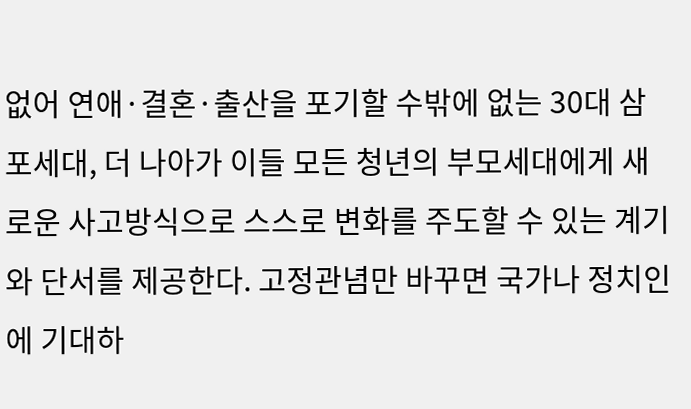없어 연애·결혼·출산을 포기할 수밖에 없는 30대 삼포세대, 더 나아가 이들 모든 청년의 부모세대에게 새로운 사고방식으로 스스로 변화를 주도할 수 있는 계기와 단서를 제공한다. 고정관념만 바꾸면 국가나 정치인에 기대하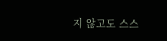지 않고도 스스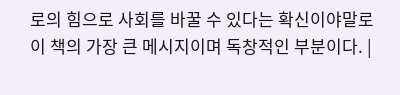로의 힘으로 사회를 바꿀 수 있다는 확신이야말로 이 책의 가장 큰 메시지이며 독창적인 부분이다. |